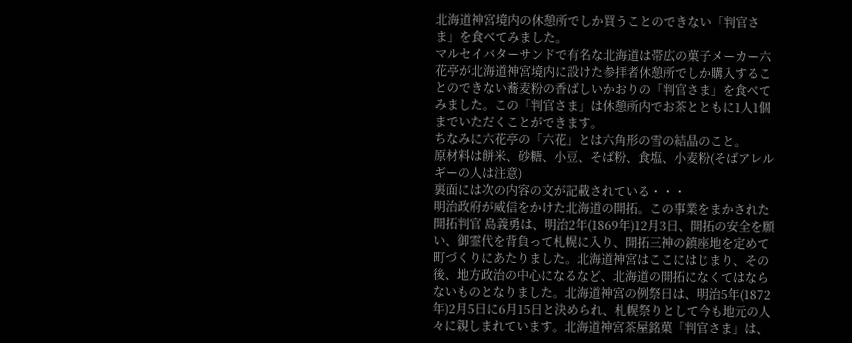北海道神宮境内の休憩所でしか買うことのできない「判官さま」を食べてみました。
マルセイバターサンドで有名な北海道は帯広の菓子メーカー六花亭が北海道神宮境内に設けた参拝者休憩所でしか購入することのできない蕎麦粉の香ばしいかおりの「判官さま」を食べてみました。この「判官さま」は休憩所内でお茶とともに1人1個までいただくことができます。
ちなみに六花亭の「六花」とは六角形の雪の結晶のこと。
原材料は餅米、砂糖、小豆、そば粉、食塩、小麦粉(そばアレルギーの人は注意)
裏面には次の内容の文が記載されている・・・
明治政府が威信をかけた北海道の開拓。この事業をまかされた開拓判官 島義勇は、明治2年(1869年)12月3日、開拓の安全を願い、御霊代を背負って札幌に入り、開拓三神の鎮座地を定めて町づくりにあたりました。北海道神宮はここにはじまり、その後、地方政治の中心になるなど、北海道の開拓になくてはならないものとなりました。北海道神宮の例祭日は、明治5年(1872年)2月5日に6月15日と決められ、札幌祭りとして今も地元の人々に親しまれています。北海道神宮茶屋銘菓「判官さま」は、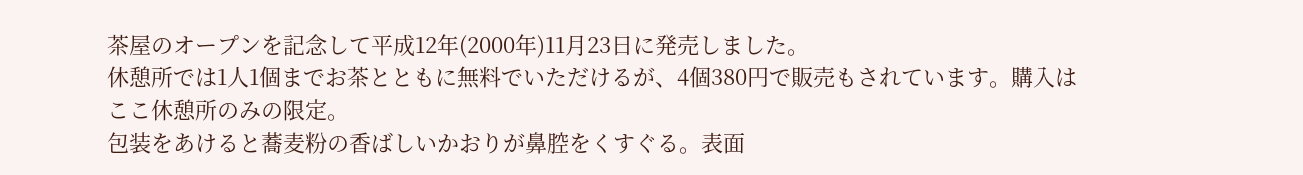茶屋のオープンを記念して平成12年(2000年)11月23日に発売しました。
休憩所では1人1個までお茶とともに無料でいただけるが、4個380円で販売もされています。購入はここ休憩所のみの限定。
包装をあけると蕎麦粉の香ばしいかおりが鼻腔をくすぐる。表面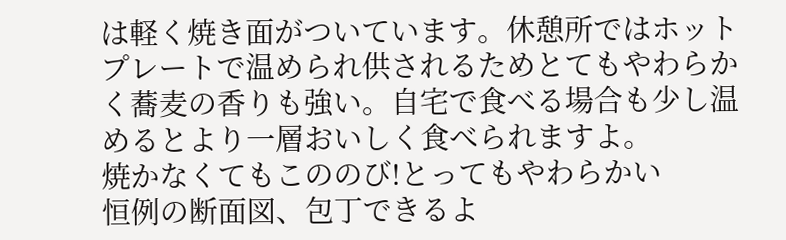は軽く焼き面がついています。休憩所ではホットプレートで温められ供されるためとてもやわらかく蕎麦の香りも強い。自宅で食べる場合も少し温めるとより一層おいしく食べられますよ。
焼かなくてもこののび!とってもやわらかい
恒例の断面図、包丁できるよ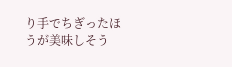り手でちぎったほうが美味しそう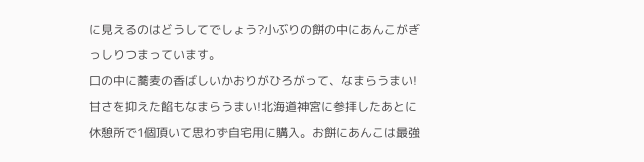に見えるのはどうしてでしょう?小ぶりの餅の中にあんこがぎっしりつまっています。
口の中に蕎麦の香ばしいかおりがひろがって、なまらうまい!甘さを抑えた餡もなまらうまい!北海道神宮に参拝したあとに休憩所で1個頂いて思わず自宅用に購入。お餅にあんこは最強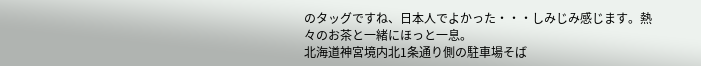のタッグですね、日本人でよかった・・・しみじみ感じます。熱々のお茶と一緒にほっと一息。
北海道神宮境内北1条通り側の駐車場そば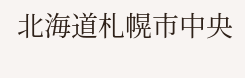北海道札幌市中央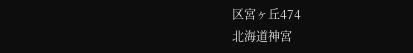区宮ヶ丘474
北海道神宮